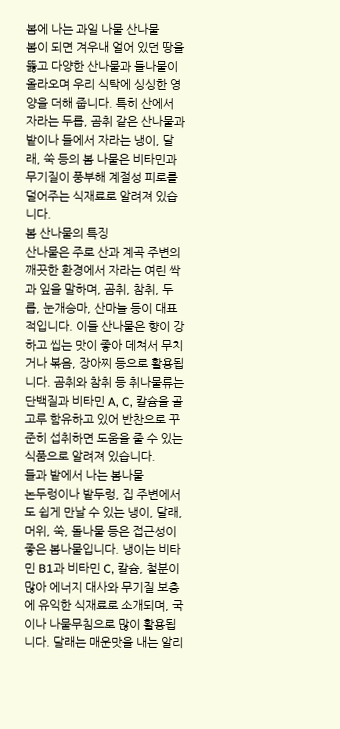봄에 나는 과일 나물 산나물
봄이 되면 겨우내 얼어 있던 땅을 뚫고 다양한 산나물과 들나물이 올라오며 우리 식탁에 싱싱한 영양을 더해 줍니다. 특히 산에서 자라는 두릅, 곰취 같은 산나물과 밭이나 들에서 자라는 냉이, 달래, 쑥 등의 봄 나물은 비타민과 무기질이 풍부해 계절성 피로를 덜어주는 식재료로 알려져 있습니다.
봄 산나물의 특징
산나물은 주로 산과 계곡 주변의 깨끗한 환경에서 자라는 여린 싹과 잎을 말하며, 곰취, 참취, 두릅, 눈개승마, 산마늘 등이 대표적입니다. 이들 산나물은 향이 강하고 씹는 맛이 좋아 데쳐서 무치거나 볶음, 장아찌 등으로 활용됩니다. 곰취와 참취 등 취나물류는 단백질과 비타민 A, C, 칼슘을 골고루 함유하고 있어 반찬으로 꾸준히 섭취하면 도움을 줄 수 있는 식품으로 알려져 있습니다.
들과 밭에서 나는 봄나물
논두렁이나 밭두렁, 집 주변에서도 쉽게 만날 수 있는 냉이, 달래, 머위, 쑥, 돌나물 등은 접근성이 좋은 봄나물입니다. 냉이는 비타민 B1과 비타민 C, 칼슘, 철분이 많아 에너지 대사와 무기질 보충에 유익한 식재료로 소개되며, 국이나 나물무침으로 많이 활용됩니다. 달래는 매운맛을 내는 알리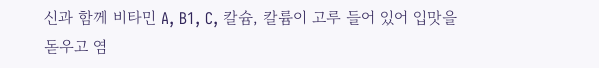신과 함께 비타민 A, B1, C, 칼슘, 칼륨이 고루 들어 있어 입맛을 돋우고 염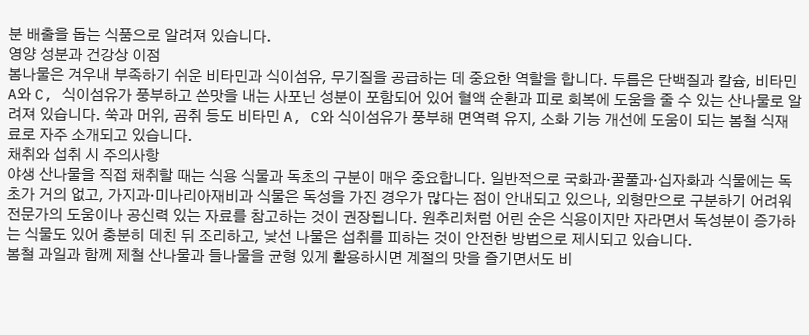분 배출을 돕는 식품으로 알려져 있습니다.
영양 성분과 건강상 이점
봄나물은 겨우내 부족하기 쉬운 비타민과 식이섬유, 무기질을 공급하는 데 중요한 역할을 합니다. 두릅은 단백질과 칼슘, 비타민 A와 C, 식이섬유가 풍부하고 쓴맛을 내는 사포닌 성분이 포함되어 있어 혈액 순환과 피로 회복에 도움을 줄 수 있는 산나물로 알려져 있습니다. 쑥과 머위, 곰취 등도 비타민 A, C와 식이섬유가 풍부해 면역력 유지, 소화 기능 개선에 도움이 되는 봄철 식재료로 자주 소개되고 있습니다.
채취와 섭취 시 주의사항
야생 산나물을 직접 채취할 때는 식용 식물과 독초의 구분이 매우 중요합니다. 일반적으로 국화과·꿀풀과·십자화과 식물에는 독초가 거의 없고, 가지과·미나리아재비과 식물은 독성을 가진 경우가 많다는 점이 안내되고 있으나, 외형만으로 구분하기 어려워 전문가의 도움이나 공신력 있는 자료를 참고하는 것이 권장됩니다. 원추리처럼 어린 순은 식용이지만 자라면서 독성분이 증가하는 식물도 있어 충분히 데친 뒤 조리하고, 낯선 나물은 섭취를 피하는 것이 안전한 방법으로 제시되고 있습니다.
봄철 과일과 함께 제철 산나물과 들나물을 균형 있게 활용하시면 계절의 맛을 즐기면서도 비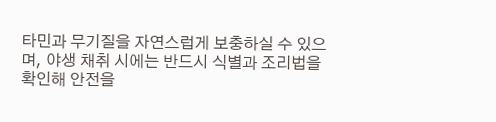타민과 무기질을 자연스럽게 보충하실 수 있으며, 야생 채취 시에는 반드시 식별과 조리법을 확인해 안전을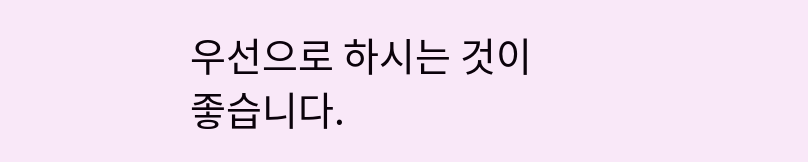우선으로 하시는 것이 좋습니다.